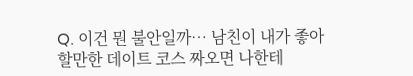Q. 이건 뭔 불안일까… 남친이 내가 좋아할만한 데이트 코스 짜오면 나한테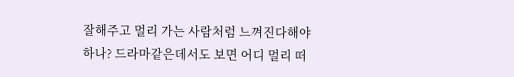잘해주고 멀리 가는 사람처럼 느껴진다해야하나? 드라마같은데서도 보면 어디 멀리 떠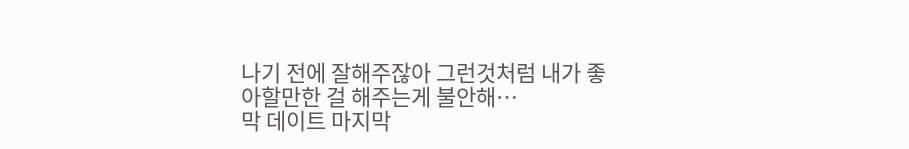나기 전에 잘해주잖아 그런것처럼 내가 좋아할만한 걸 해주는게 불안해…
막 데이트 마지막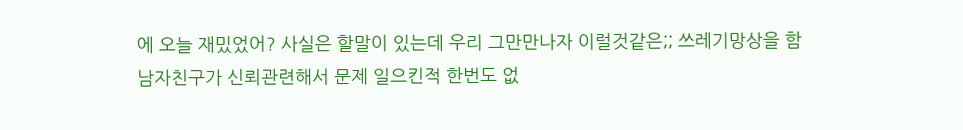에 오늘 재밌었어? 사실은 할말이 있는데 우리 그만만나자 이럴것같은;; 쓰레기망상을 함
남자친구가 신뢰관련해서 문제 일으킨적 한번도 없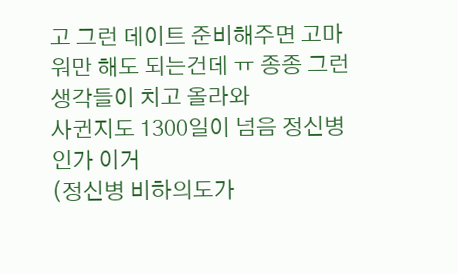고 그런 데이트 준비해주면 고마워만 해도 되는건데 ㅠ 종종 그런 생각들이 치고 올라와
사귄지도 1300일이 넘음 정신병인가 이거
(정신병 비하의도가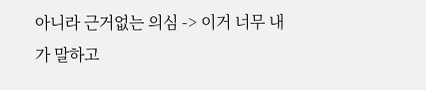아니라 근거없는 의심 -> 이거 너무 내가 말하고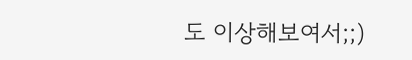도 이상해보여서;;)